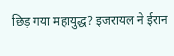छिड़ गया महायुद्ध? इजरायल ने ईरान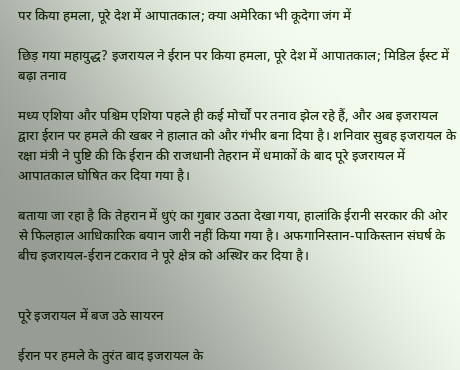पर किया हमला, पूरे देश में आपातकाल; क्या अमेरिका भी कूदेगा जंग में

छिड़ गया महायुद्ध? इजरायल ने ईरान पर किया हमला, पूरे देश में आपातकाल; मिडिल ईस्ट में बढ़ा तनाव

मध्य एशिया और पश्चिम एशिया पहले ही कई मोर्चों पर तनाव झेल रहे हैं, और अब इजरायल द्वारा ईरान पर हमले की खबर ने हालात को और गंभीर बना दिया है। शनिवार सुबह इजरायल के रक्षा मंत्री ने पुष्टि की कि ईरान की राजधानी तेहरान में धमाकों के बाद पूरे इजरायल में आपातकाल घोषित कर दिया गया है।

बताया जा रहा है कि तेहरान में धुएं का गुबार उठता देखा गया, हालांकि ईरानी सरकार की ओर से फिलहाल आधिकारिक बयान जारी नहीं किया गया है। अफगानिस्तान-पाकिस्तान संघर्ष के बीच इजरायल-ईरान टकराव ने पूरे क्षेत्र को अस्थिर कर दिया है।


पूरे इजरायल में बज उठे सायरन

ईरान पर हमले के तुरंत बाद इजरायल के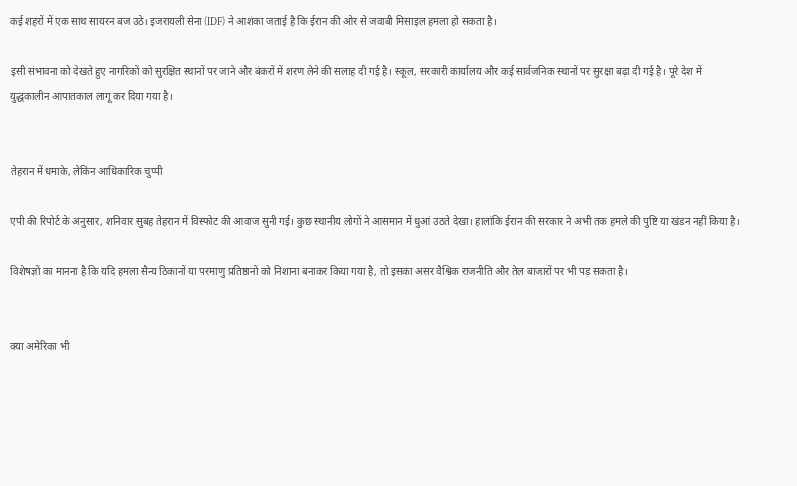कई शहरों में एक साथ सायरन बज उठे। इजरायली सेना (IDF) ने आशंका जताई है कि ईरान की ओर से जवाबी मिसाइल हमला हो सकता है।

इसी संभावना को देखते हुए नागरिकों को सुरक्षित स्थानों पर जाने और बंकरों में शरण लेने की सलाह दी गई है। स्कूल, सरकारी कार्यालय और कई सार्वजनिक स्थानों पर सुरक्षा बढ़ा दी गई है। पूरे देश में युद्धकालीन आपातकाल लागू कर दिया गया है।


तेहरान में धमाके, लेकिन आधिकारिक चुप्पी

एपी की रिपोर्ट के अनुसार, शनिवार सुबह तेहरान में विस्फोट की आवाज सुनी गई। कुछ स्थानीय लोगों ने आसमान में धुआं उठते देखा। हालांकि ईरान की सरकार ने अभी तक हमले की पुष्टि या खंडन नहीं किया है।

विशेषज्ञों का मानना है कि यदि हमला सैन्य ठिकानों या परमाणु प्रतिष्ठानों को निशाना बनाकर किया गया है, तो इसका असर वैश्विक राजनीति और तेल बाजारों पर भी पड़ सकता है।


क्या अमेरिका भी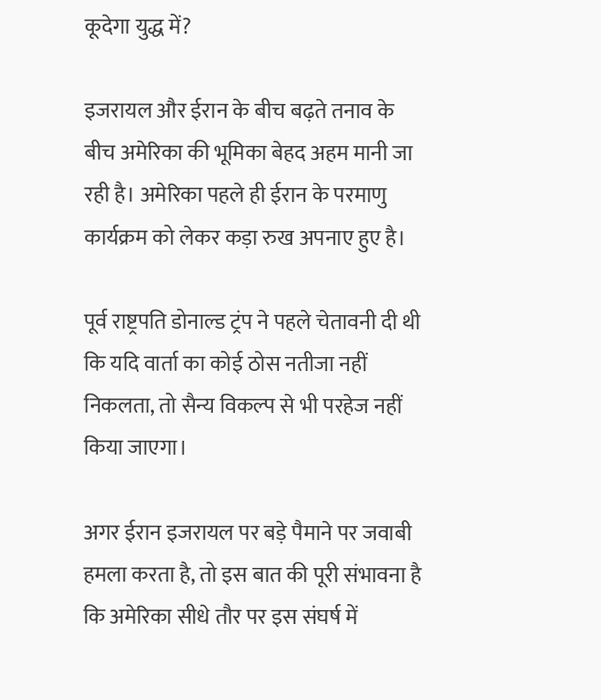कूदेगा युद्ध में?

इजरायल और ईरान के बीच बढ़ते तनाव के बीच अमेरिका की भूमिका बेहद अहम मानी जा रही है। अमेरिका पहले ही ईरान के परमाणु कार्यक्रम को लेकर कड़ा रुख अपनाए हुए है।

पूर्व राष्ट्रपति डोनाल्ड ट्रंप ने पहले चेतावनी दी थी कि यदि वार्ता का कोई ठोस नतीजा नहीं निकलता, तो सैन्य विकल्प से भी परहेज नहीं किया जाएगा।

अगर ईरान इजरायल पर बड़े पैमाने पर जवाबी हमला करता है, तो इस बात की पूरी संभावना है कि अमेरिका सीधे तौर पर इस संघर्ष में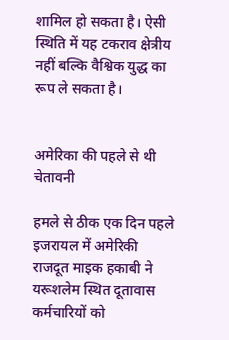शामिल हो सकता है। ऐसी स्थिति में यह टकराव क्षेत्रीय नहीं बल्कि वैश्विक युद्ध का रूप ले सकता है।


अमेरिका की पहले से थी चेतावनी

हमले से ठीक एक दिन पहले इजरायल में अमेरिकी राजदूत माइक हकाबी ने यरूशलेम स्थित दूतावास कर्मचारियों को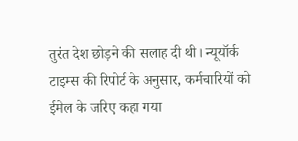तुरंत देश छोड़ने की सलाह दी थी। न्यूयॉर्क टाइम्स की रिपोर्ट के अनुसार, कर्मचारियों को ईमेल के जरिए कहा गया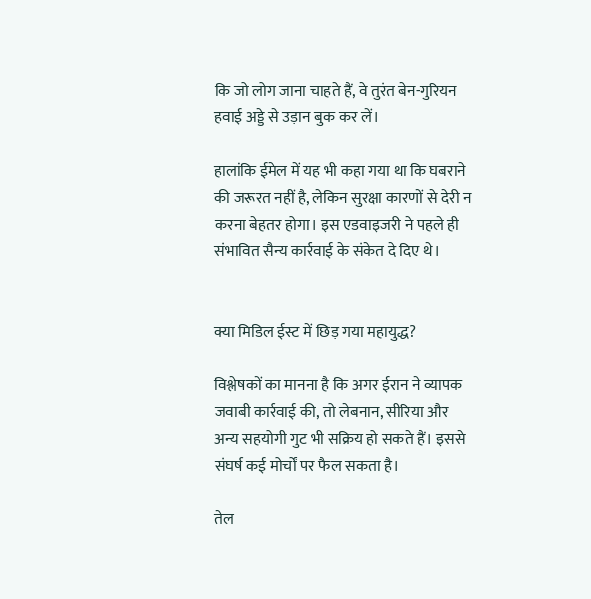कि जो लोग जाना चाहते हैं, वे तुरंत बेन-गुरियन हवाई अड्डे से उड़ान बुक कर लें।

हालांकि ईमेल में यह भी कहा गया था कि घबराने की जरूरत नहीं है, लेकिन सुरक्षा कारणों से देरी न करना बेहतर होगा। इस एडवाइजरी ने पहले ही संभावित सैन्य कार्रवाई के संकेत दे दिए थे।


क्या मिडिल ईस्ट में छिड़ गया महायुद्ध?

विश्लेषकों का मानना है कि अगर ईरान ने व्यापक जवाबी कार्रवाई की, तो लेबनान, सीरिया और अन्य सहयोगी गुट भी सक्रिय हो सकते हैं। इससे संघर्ष कई मोर्चों पर फैल सकता है।

तेल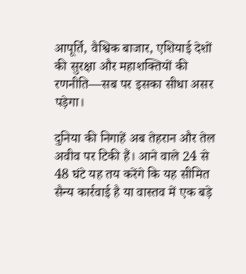आपूर्ति, वैश्विक बाजार, एशियाई देशों की सुरक्षा और महाशक्तियों की रणनीति—सब पर इसका सीधा असर पड़ेगा।

दुनिया की निगाहें अब तेहरान और तेल अवीव पर टिकी हैं। आने वाले 24 से 48 घंटे यह तय करेंगे कि यह सीमित सैन्य कार्रवाई है या वास्तव में एक बड़े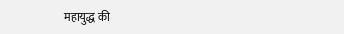महायुद्ध की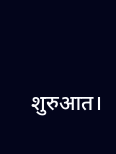शुरुआत।